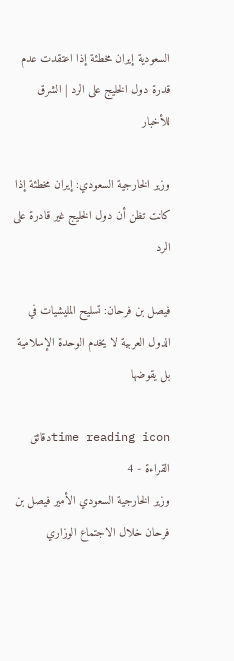السعودية إيران مخطئة إذا اعتقدت عدم قدرة دول الخليج على الرد | الشرق للأخبار

وزير الخارجية السعودي: إيران مخطئة إذا كانت تظن أن دول الخليج غير قادرة على الرد

فيصل بن فرحان: تسليح المليشيات في الدول العربية لا يخدم الوحدة الإسلامية بل يقوضها

time reading iconدقائق القراءة - 4
وزير الخارجية السعودي الأمير فيصل بن فرحان خلال الاجتماع الوزاري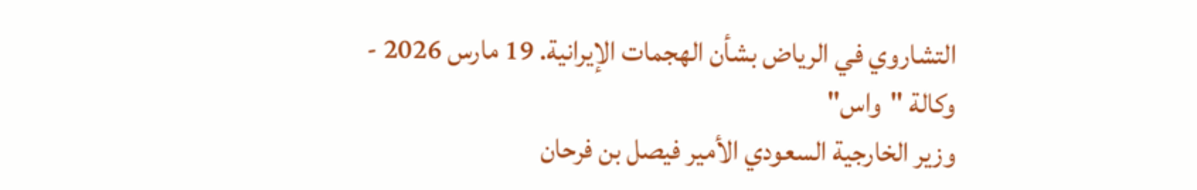التشاروي في الرياض بشأن الهجمات الإيرانية. 19 مارس 2026 - وكالة "واس"
وزير الخارجية السعودي الأمير فيصل بن فرحان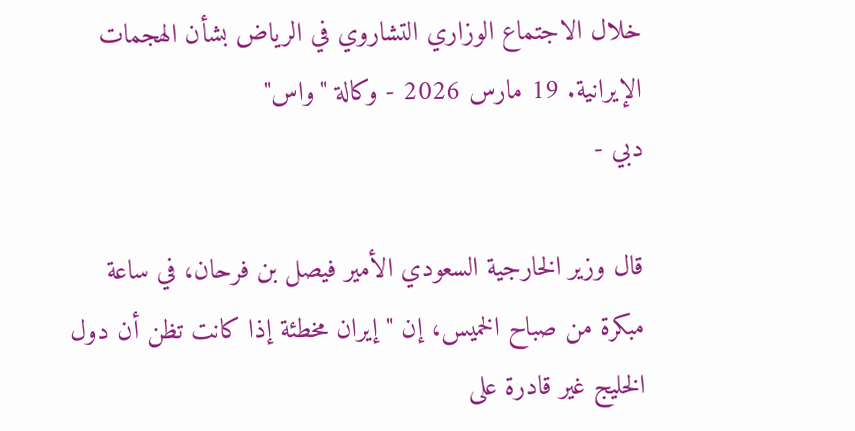خلال الاجتماع الوزاري التشاروي في الرياض بشأن الهجمات الإيرانية. 19 مارس 2026 - وكالة "واس"
دبي -

قال وزير الخارجية السعودي الأمير فيصل بن فرحان، في ساعة مبكرة من صباح الخميس، إن "إيران مخطئة إذا كانت تظن أن دول الخليج غير قادرة على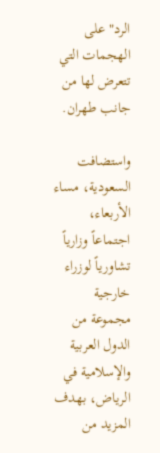الرد" على الهجمات التي تتعرض لها من جانب طهران.

واستضافت السعودية، مساء الأربعاء، اجتماعاً وزارياً تشاورياً لوزراء خارجية مجموعة من الدول العربية والإسلامية في الرياض، بهدف المزيد من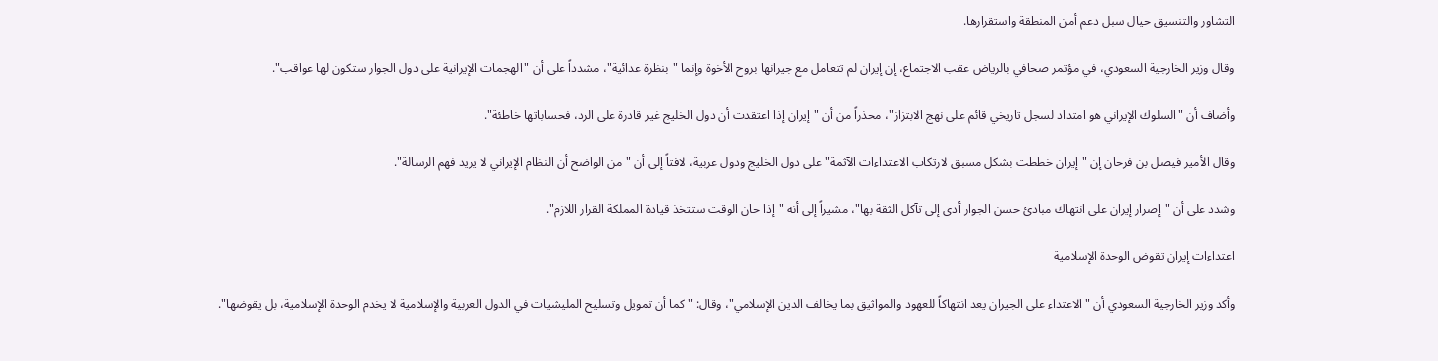التشاور والتنسيق حيال سبل دعم أمن المنطقة واستقرارها.

وقال وزير الخارجية السعودي، في مؤتمر صحافي بالرياض عقب الاجتماع، إن إيران لم تتعامل مع جيرانها بروح الأخوة وإنما "بنظرة عدائية"، مشدداً على أن "الهجمات الإيرانية على دول الجوار ستكون لها عواقب".

وأضاف أن "السلوك الإيراني هو امتداد لسجل تاريخي قائم على نهج الابتزاز"، محذراً من أن "إيران إذا اعتقدت أن دول الخليج غير قادرة على الرد، فحساباتها خاطئة".

وقال الأمير فيصل بن فرحان إن "إيران خططت بشكل مسبق لارتكاب الاعتداءات الآثمة" على دول الخليج ودول عربية، لافتاً إلى أن "من الواضح أن النظام الإيراني لا يريد فهم الرسالة".

وشدد على أن "إصرار إيران على انتهاك مبادئ حسن الجوار أدى إلى تآكل الثقة بها"، مشيراً إلى أنه "إذا حان الوقت ستتخذ قيادة المملكة القرار اللازم".

اعتداءات إيران تقوض الوحدة الإسلامية

وأكد وزير الخارجية السعودي أن "الاعتداء على الجيران يعد انتهاكاً للعهود والمواثيق بما يخالف الدين الإسلامي"، وقال: "كما أن تمويل وتسليح المليشيات في الدول العربية والإسلامية لا يخدم الوحدة الإسلامية، بل يقوضها".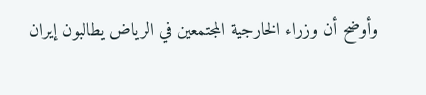وأوضح أن وزراء الخارجية المجتمعين في الرياض يطالبون إيران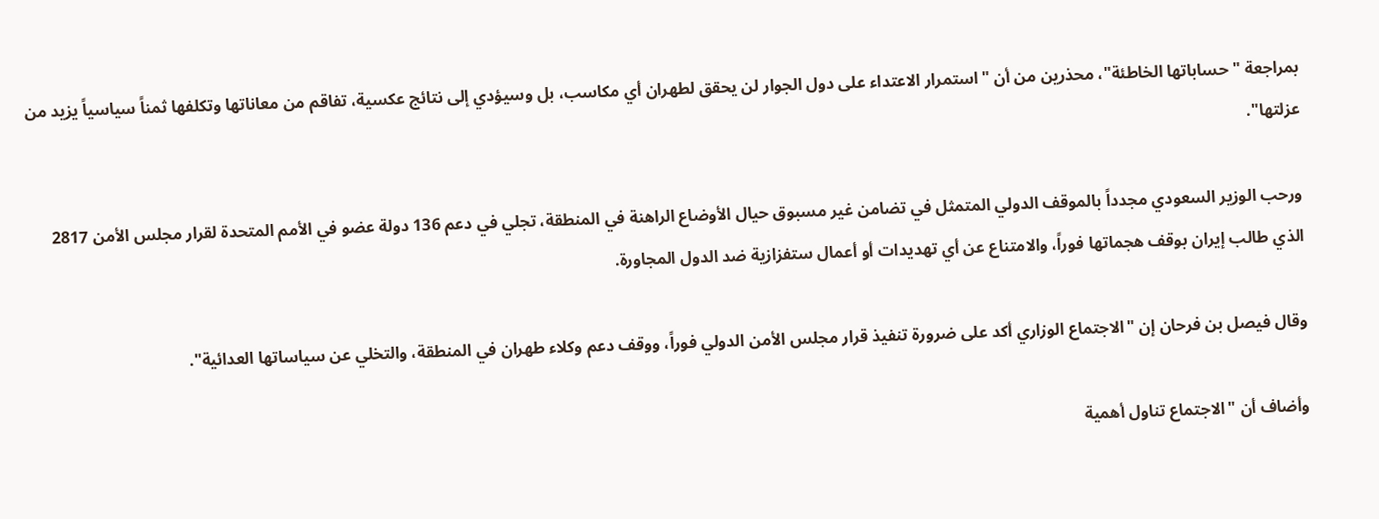بمراجعة "حساباتها الخاطئة"، محذرين من أن "استمرار الاعتداء على دول الجوار لن يحقق لطهران أي مكاسب، بل وسيؤدي إلى نتائج عكسية، تفاقم من معاناتها وتكلفها ثمناً سياسياً يزيد من عزلتها".

ورحب الوزير السعودي مجدداً بالموقف الدولي المتمثل في تضامن غير مسبوق حيال الأوضاع الراهنة في المنطقة، تجلي في دعم 136 دولة عضو في الأمم المتحدة لقرار مجلس الأمن 2817 الذي طالب إيران بوقف هجماتها فوراً، والامتناع عن أي تهديدات أو أعمال ستفزازية ضد الدول المجاورة.

وقال فيصل بن فرحان إن "الاجتماع الوزاري أكد على ضرورة تنفيذ قرار مجلس الأمن الدولي فوراً، ووقف دعم وكلاء طهران في المنطقة، والتخلي عن سياساتها العدائية".

وأضاف أن "الاجتماع تناول أهمية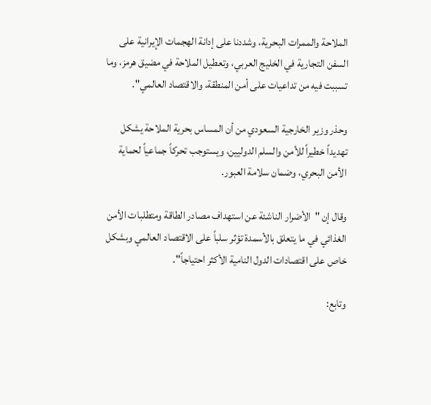الملاحة والممرات البحرية، وشددنا على إدانة الهجمات الإيرانية على السفن التجارية في الخليج العربي، وتعطيل الملاحة في مضيق هرمز، وما تسببت فيه من تداعيات على أمن المنطقة، والاقتصاد العالمي".

وحذر وزير الخارجية السعودي من أن المساس بحرية الملاحة يشكل تهديداً خطيراً للأمن والسلم الدوليين، ويستوجب تحركاً جماعياً لحماية الأمن البحري، وضمان سلامة العبور.

وقال إن "الأضرار الناشئة عن استهداف مصادر الطاقة ومتطلبات الأمن الغذائي في ما يتعلق بالأسمدة تؤثر سلباً على الاقتصاد العالمي وبشكل خاص على اقتصادات الدول النامية الأكثر احتياجاً".

وتابع: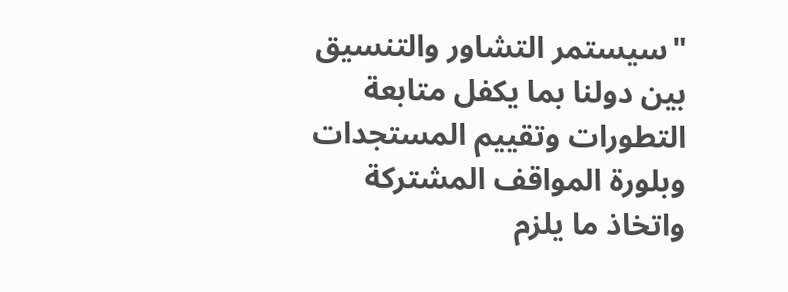"سيستمر التشاور والتنسيق بين دولنا بما يكفل متابعة التطورات وتقييم المستجدات وبلورة المواقف المشتركة واتخاذ ما يلزم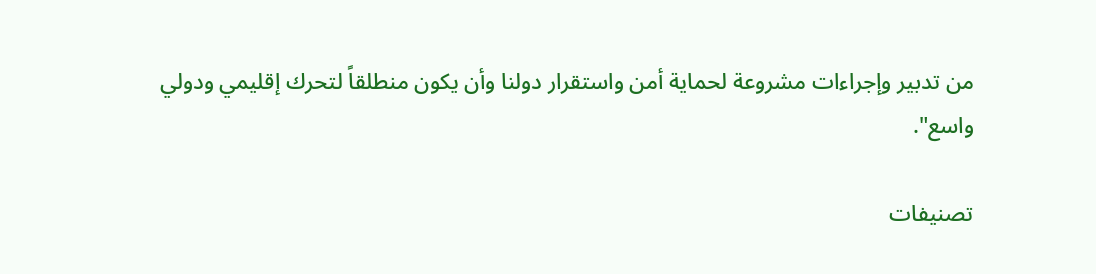من تدبير وإجراءات مشروعة لحماية أمن واستقرار دولنا وأن يكون منطلقاً لتحرك إقليمي ودولي واسع".

تصنيفات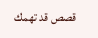قصص قد تهمك